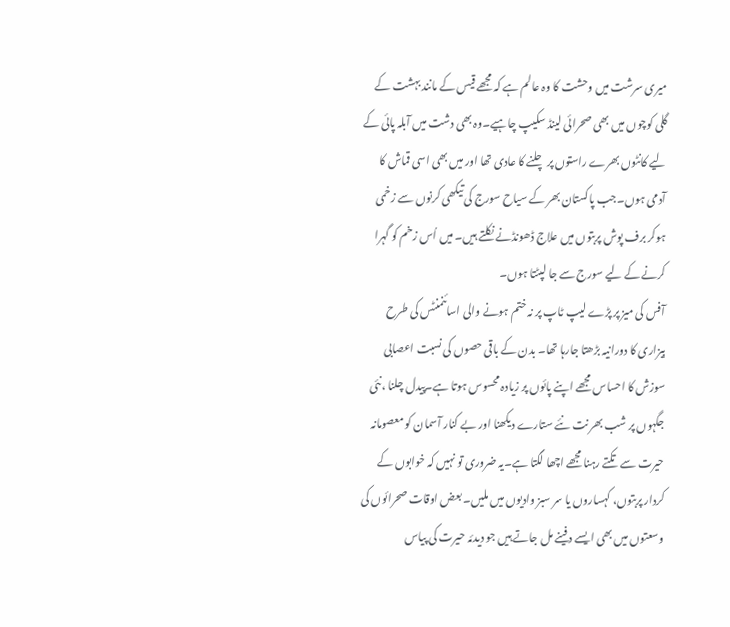میری سرشت میں وحشت کا وہ عالم ہے کہ مجھے قیس کے مانند بہشت کے گلی کوچوں میں بھی صحرائی لینڈ سکیپ چاہیے۔وہ بھی دشت میں آبلہ پائی کے لیے کانٹوں بھرے راستوں پر چلنے کا عادی تھا اور میں بھی اسی قماش کا آدمی ہوں۔جب پاکستان بھر کے سیاح سورج کی تیکھی کرنوں سے زخمی ہوکر برف پوش پربتوں میں علاج ڈھونڈنے نکلتے ہیں۔ میں اُس زخم کو گہرا کرنے کے لیے سورج سے جا لپٹتا ہوں۔
آفس کی میز پر پڑے لیپ ٹاپ پر نہ ختم ہونے والی اسائنمنٹس کی طرح بیزاری کا دورانیہ بڑھتا جارہا تھا۔ بدن کے باقی حصوں کی نسبت اعصابی سوزش کا احساس مجھے اپنے پائوں پر زیادہ محسوس ہوتا ہے۔پیدل چلنا ،نئی جگہوں پر شب بھر نت نئے ستارے دیکھنا اور بے کنار آسمان کو معصومانہ حیرت سے تکتے رہنا مجھے اچھا لگتا ہے۔یہ ضروری تو نہیں کہ خوابوں کے کردار پربتوں، کہساروں یا سر سبز وادیوں میں ملیں۔ بعض اوقات صحرائوں کی وسعتوں میں بھی ایسے دفینے مل جاتے ہیں جو دیدئہ حیرت کی پیاس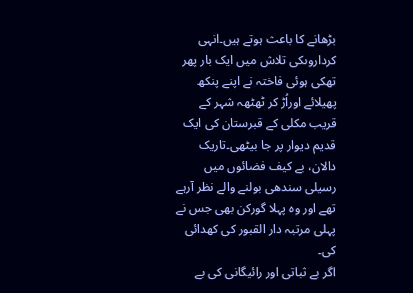بڑھانے کا باعث ہوتے ہیں۔انہی کرداروںکی تلاش میں ایک بار پھر تھکی ہوئی فاختہ نے اپنے پنکھ پھیلائے اوراُڑ کر ٹھٹھہ شہر کے قریب مکلی کے قبرستان کی ایک قدیم دیوار پر جا بیٹھی۔تاریک دالان، بے کیف فضائوں میں رسیلی سندھی بولنے والے نظر آرہے تھے اور وہ پہلا گورکن بھی جس نے پہلی مرتبہ دار القبور کی کھدائی کی۔
اگر بے ثباتی اور رائیگانی کی بے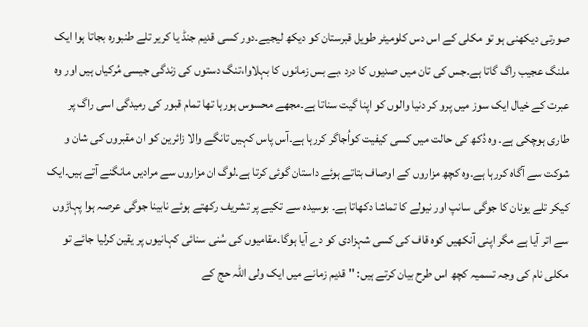صورتی دیکھنی ہو تو مکلی کے اس دس کلومیٹر طویل قبرستان کو دیکھ لیجیے۔دور کسی قدیم جنڈ یا کریر تلے طنبورہ بجاتا ہوا ایک ملنگ عجیب راگ گاتا ہے۔جس کی تان میں صدیوں کا درد ،بے بس زمانوں کا بہلاوا،تنگ دستوں کی زندگی جیسی مُرکیاں ہیں اور وہ عبرت کے خیال ایک سوز میں پرو کر دنیا والوں کو اپنا گیت سناتا ہے۔مجھے محسوس ہورہا تھا تمام قبور کی رمیدگی اسی راگ پر طاری ہوچکی ہے۔ وہ دُکھ کی حالت میں کسی کیفیت کواُجاگر کررہا ہے۔آس پاس کہیں تانگے والا زائرین کو ان مقبروں کی شان و شوکت سے آگاہ کررہا ہے۔وہ کچھ مزاروں کے اوصاف بتاتے ہوئے داستان گوئی کرتا ہے۔لوگ ان مزاروں سے مرادیں مانگنے آتے ہیں۔ایک کیکر تلے یونان کا جوگی سانپ اور نیولے کا تماشا دکھاتا ہے۔ بوسیدہ سے تکیے پر تشریف رکھتے ہوئے نابینا جوگی عرصہ ہوا پہاڑوں سے اتر آیا ہے مگر اپنی آنکھیں کوہ قاف کی کسی شہزادی کو دے آیا ہوگا۔مقامیوں کی سُنی سنائی کہانیوں پر یقین کرلیا جائے تو مکلی نام کی وجہ تسمیہ کچھ اس طرح بیان کرتے ہیں: '' قدیم زمانے میں ایک ولی اللہ حج کے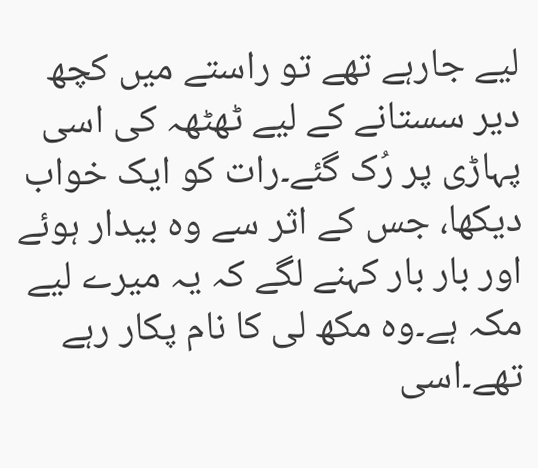لیے جارہے تھے تو راستے میں کچھ دیر سستانے کے لیے ٹھٹھہ کی اسی پہاڑی پر رُک گئے۔رات کو ایک خواب دیکھا، جس کے اثر سے وہ بیدار ہوئے اور بار بار کہنے لگے کہ یہ میرے لیے مکہ ہے۔وہ مکھ لی کا نام پکار رہے تھے۔اسی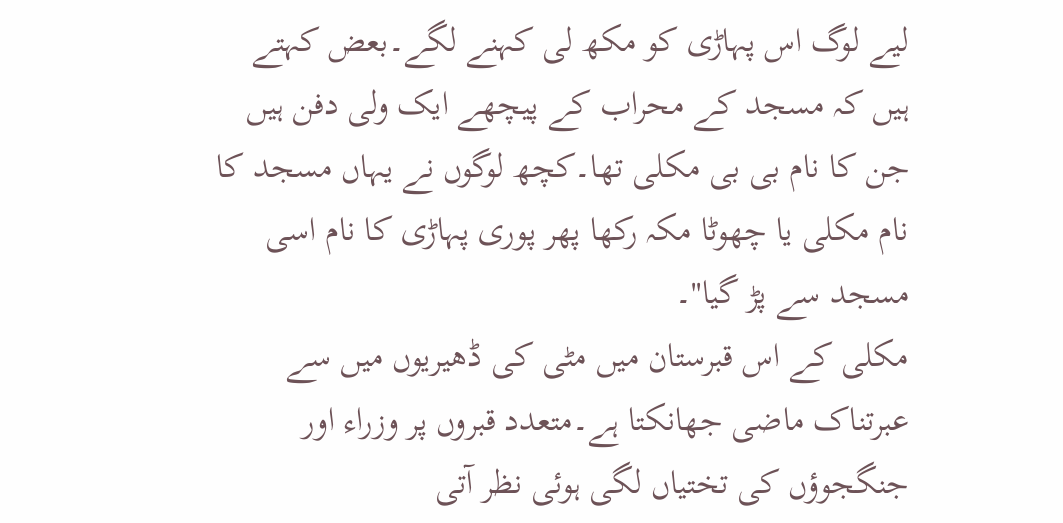لیے لوگ اس پہاڑی کو مکھ لی کہنے لگے۔بعض کہتے ہیں کہ مسجد کے محراب کے پیچھے ایک ولی دفن ہیں جن کا نام بی بی مکلی تھا۔کچھ لوگوں نے یہاں مسجد کا نام مکلی یا چھوٹا مکہ رکھا پھر پوری پہاڑی کا نام اسی مسجد سے پڑ گیا''۔
مکلی کے اس قبرستان میں مٹی کی ڈھیریوں میں سے عبرتناک ماضی جھانکتا ہے۔متعدد قبروں پر وزراء اور جنگجوؤں کی تختیاں لگی ہوئی نظر آتی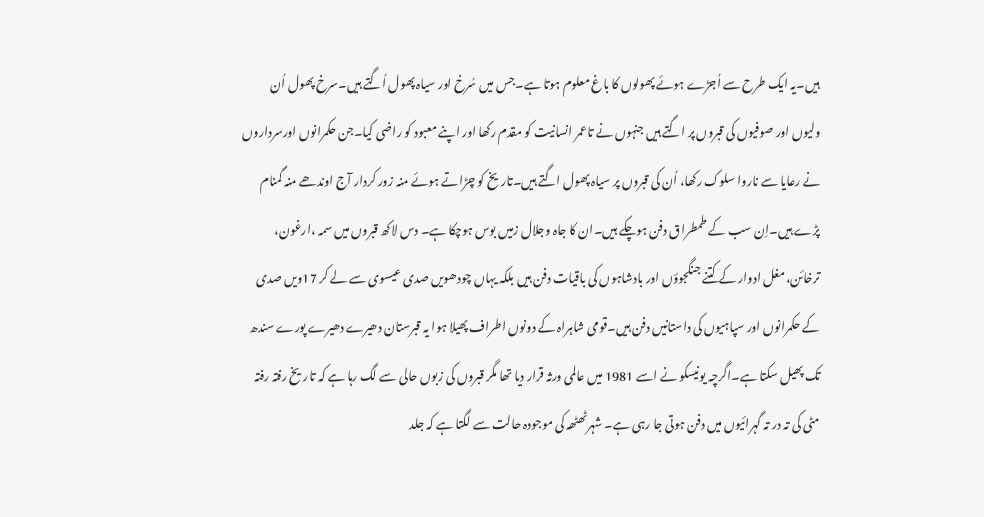ہیں۔یہ ایک طرح سے اُجڑے ہوئے پھولوں کا باغ معلوم ہوتا ہے۔جس میں سُرخ اور سیاہ پھول اُگتے ہیں۔سرخ پھول اُن ولیوں اور صوفیوں کی قبروں پر اگتے ہیں جنہوں نے تاعمر انسانیت کو مقدم رکھا اور اپنے معبود کو راضی کیا۔جن حکمرانوں اورسرداروں نے رعایا سے ناروا سلوک رکھا، اُن کی قبروں پر سیاہ پھول اگتے ہیں۔تاریخ کو چڑاتے ہوئے منہ زور کردار آج اوندھے منہ گمنام پڑے ہیں۔اِن سب کے طمطراق دفن ہوچکے ہیں۔ان کا جاہ وجلال زمیں بوس ہوچکا ہے۔ دس لاکھ قبروں میں سمہ ،ارغون، ترخائن، مغل ادوار کے کتنے جنگجوؤں اور بادشاہوں کی باقیات دفن ہیں بلکہ یہاں چودھویں صدی عیسوی سے لے کر 17ویں صدی کے حکمرانوں اور سپاہیوں کی داستانیں دفن ہیں۔قومی شاہراہ کے دونوں اطراف پھیلا ہوا یہ قبرستان دھیرے دھیرے پورے سندھ تک پھیل سکتا ہے۔اگرچہ یونیسکو نے اسے 1981 میں عالمی ورثہ قرار دیا تھا مگر قبروں کی زبوں حالی سے لگ رہا ہے کہ تاریخ رفتہ رفتہ مٹی کی تہ در تہ گہرائیوں میں دفن ہوتی جا رہی ہے۔ شہرٹھٹھہ کی موجودہ حالت سے لگتا ہے کہ جلد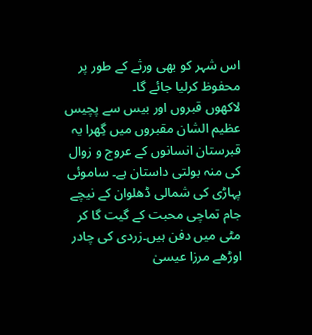اس شہر کو بھی ورثے کے طور پر محفوظ کرلیا جائے گا۔
لاکھوں قبروں اور بیس سے پچیس عظیم الشان مقبروں میں گِھرا یہ قبرستان انسانوں کے عروج و زوال کی منہ بولتی داستان ہے۔ ساموئی پہاڑی کی شمالی ڈھلوان کے نیچے جام تماچی محبت کے گیت گا کر مٹی میں دفن ہیں۔زردی کی چادر اوڑھے مرزا عیسیٰ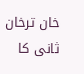خان ترخان ثانی کا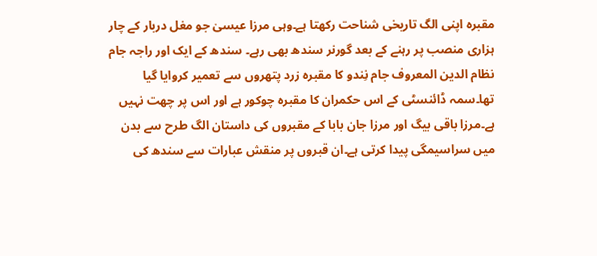مقبرہ اپنی الگ تاریخی شناحت رکھتا ہے۔وہی مرزا عیسیٰ جو مغل دربار کے چار ہزاری منصب پر رہنے کے بعد گورنر سندھ بھی رہے۔ سندھ کے ایک اور راجہ جام نظام الدین المعروف جام نِندو کا مقبرہ زرد پتھروں سے تعمیر کروایا گیا تھا۔سمہ ڈائنسٹی کے اس حکمران کا مقبرہ چوکور ہے اور اس پر چھت نہیں ہے۔مرزا باقی بیگ اور مرزا جان بابا کے مقبروں کی داستان الگ طرح سے بدن میں سراسیمگی پیدا کرتی ہے۔ان قبروں پر منقش عبارات سے سندھ کی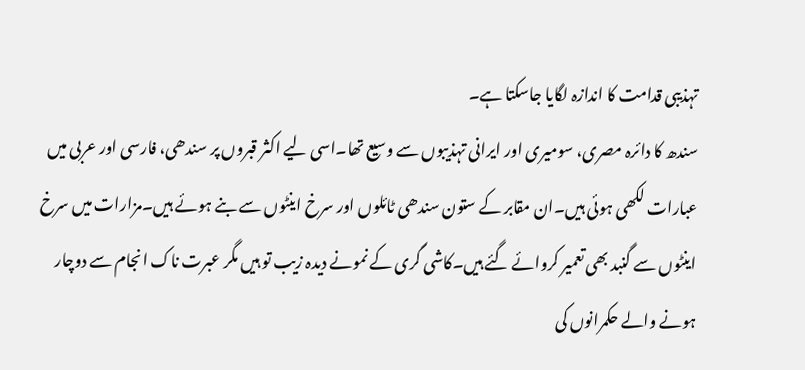تہذیبی قدامت کا اندازہ لگایا جاسکتا ہے۔
سندھ کا دائرہ مصری، سومیری اور ایرانی تہذیبوں سے وسیع تھا۔اسی لیے اکثر قبروں پر سندھی، فارسی اور عربی میں عبارات لکھی ہوئی ہیں۔ان مقابر کے ستون سندھی ٹائلوں اور سرخ اینٹوں سے بنے ہوئے ہیں۔مزارات میں سرخ اینٹوں سے گنبد بھی تعمیر کروائے گئے ہیں۔کاشی گری کے نمونے دیدہ زیب تو ہیں مگر عبرت ناک انجام سے دوچار ہونے والے حکمرانوں کی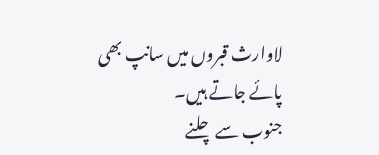لاوارث قبروں میں سانپ بھی پائے جاتے ہیں۔
جنوب سے چلنے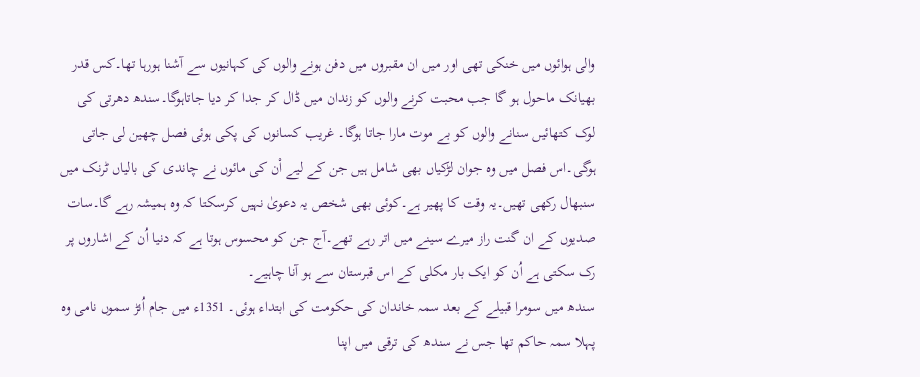والی ہوائوں میں خنکی تھی اور میں ان مقبروں میں دفن ہونے والوں کی کہانیوں سے آشنا ہورہا تھا۔کس قدر بھیانک ماحول ہو گا جب محبت کرنے والوں کو زندان میں ڈال کر جدا کر دیا جاتاہوگا۔سندھ دھرتی کی لوک کتھائیں سنانے والوں کو بے موت مارا جاتا ہوگا۔ غریب کسانوں کی پکی ہوئی فصل چھین لی جاتی ہوگی۔اس فصل میں وہ جوان لڑکیاں بھی شامل ہیں جن کے لیے اْن کی مائوں نے چاندی کی بالیاں ٹرنک میں سنبھال رکھی تھیں۔یہ وقت کا پھیر ہے۔کوئی بھی شخص یہ دعویٰ نہیں کرسکتا کہ وہ ہمیشہ رہے گا۔سات صدیوں کے ان گنت راز میرے سینے میں اتر رہے تھے۔آج جن کو محسوس ہوتا ہے کہ دنیا اُن کے اشاروں پر رک سکتی ہے اُن کو ایک بار مکلی کے اس قبرستان سے ہو آنا چاہیے۔
سندھ میں سومرا قبیلے کے بعد سمہ خاندان کی حکومت کی ابتداء ہوئی۔ 1351ء میں جام اُنڑ سموں نامی وہ پہلا سمہ حاکم تھا جس نے سندھ کی ترقی میں اپنا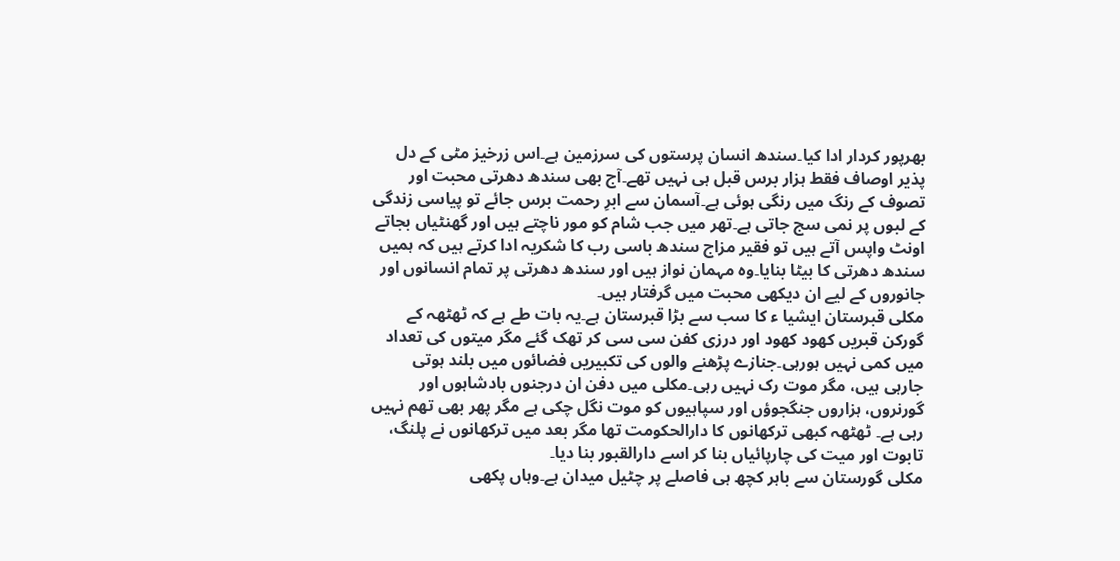بھرپور کردار ادا کیا۔سندھ انسان پرستوں کی سرزمین ہے۔اس زرخیز مٹی کے دل پذیر اوصاف فقط ہزار برس قبل ہی نہیں تھے۔آج بھی سندھ دھرتی محبت اور تصوف کے رنگ میں رنگی ہوئی ہے۔آسمان سے ابرِ رحمت برس جائے تو پیاسی زندگی کے لبوں پر نمی سج جاتی ہے۔تھر میں جب شام کو مور ناچتے ہیں اور گھنٹیاں بجاتے اونٹ واپس آتے ہیں تو فقیر مزاج سندھ باسی رب کا شکریہ ادا کرتے ہیں کہ ہمیں سندھ دھرتی کا بیٹا بنایا۔وہ مہمان نواز ہیں اور سندھ دھرتی پر تمام انسانوں اور جانوروں کے لیے ان دیکھی محبت میں گرفتار ہیں۔
مکلی قبرستان ایشیا ء کا سب سے بڑا قبرستان ہے۔یہ بات طے ہے کہ ٹھٹھہ کے گورکن قبریں کھود کھود اور درزی کفن سی سی کر تھک گئے مگر میتوں کی تعداد میں کمی نہیں ہورہی۔جنازے پڑھنے والوں کی تکبیریں فضائوں میں بلند ہوتی جارہی ہیں، مگر موت رک نہیں رہی۔مکلی میں دفن ان درجنوں بادشاہوں اور گورنروں، ہزاروں جنگجوؤں اور سپاہیوں کو موت نگل چکی ہے مگر پھر بھی تھم نہیں رہی ہے۔ ٹھٹھہ کبھی ترکھانوں کا دارالحکومت تھا مگر بعد میں ترکھانوں نے پلنگ، تابوت اور میت کی چارپائیاں بنا کر اسے دارالقبور بنا دیا۔
مکلی گورستان سے باہر کچھ ہی فاصلے پر چٹیل میدان ہے۔وہاں پکھی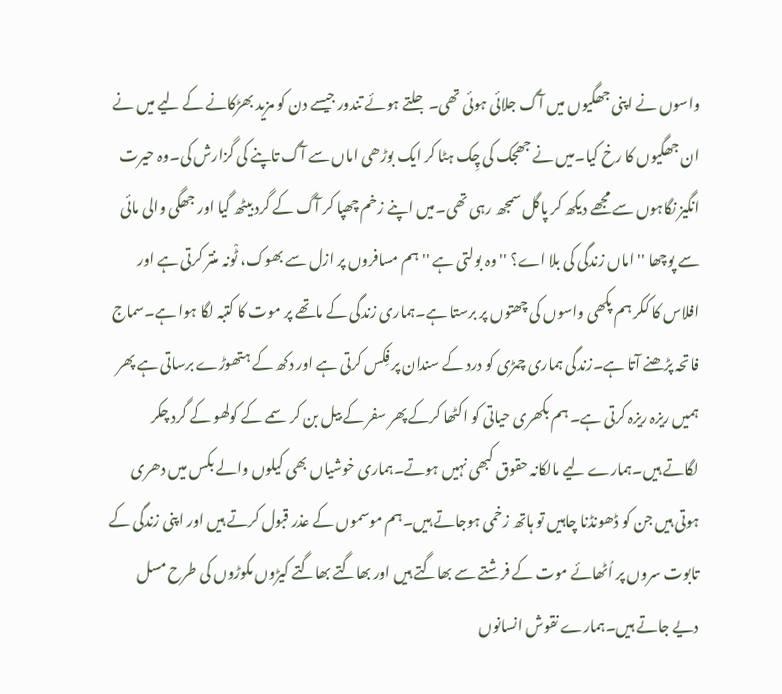واسوں نے اپنی جھگیوں میں آگ جلائی ہوئی تھی۔جلتے ہوئے تندور جیسے دن کو مزید بھڑکانے کے لیے میں نے ان جھگیوں کا رخ کیا۔میں نے جھجک کی چِک ہٹا کر ایک بوڑھی اماں سے آگ تاپنے کی گزارش کی۔وہ حیرت انگیز نگاہوں سے مجھے دیکھ کر پاگل سمجھ رہی تھی۔میں اپنے زخم چھپا کر آگ کے گرد بیٹھ گیا اور جھگی والی مائی سے پوچھا '' اماں زندگی کی بلا اے؟ '' وہ بولتی ہے '' ہم مسافروں پر ازل سے بھوک، ٹْونہ منتر کرتی ہے اور افلاس کا ککر ہم پکھی واسوں کی چھتوں پر برستا ہے۔ہماری زندگی کے ماتھے پر موت کا کتبہ لگا ہوا ہے۔سماج فاتحہ پڑھنے آتا ہے۔زندگی ہماری چمڑی کو درد کے سندان پر فِکس کرتی ہے اور دکھ کے ہتھوڑے برساتی ہے پھر ہمیں ریزہ ریزہ کرتی ہے۔ ہم بکھری حیاتی کو اکٹھا کرکے پھر سفر کے بیل بن کر سمے کے کولھو کے گرد چکر لگاتے ہیں۔ہمارے لیے مالکانہ حقوق کبھی نہیں ہوتے۔ہماری خوشیاں بھی کیلوں والے بکس میں دھری ہوتی ہیں جن کو ڈھونڈنا چاہیں تو ہاتھ زخمی ہوجاتے ہیں۔ہم موسموں کے عذر قبول کرتے ہیں اور اپنی زندگی کے تابوت سروں پر اُٹھائے موت کے فرشتے سے بھاگتے ہیں اور بھاگتے بھاگتے کیڑوں مکوڑوں کی طرح مسل دیے جاتے ہیں۔ہمارے نقوش انسانوں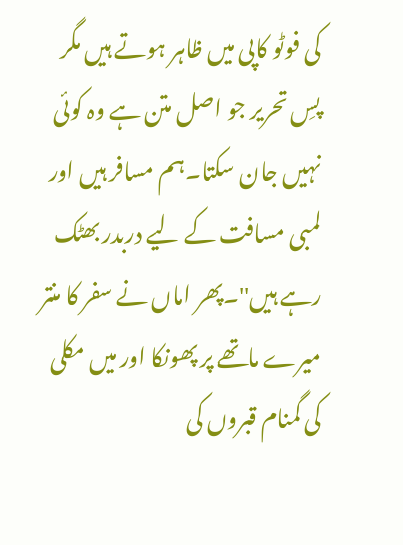کی فوٹو کاپی میں ظاہر ہوتے ہیں مگر پسِ تحریر جو اصل متن ہے وہ کوئی نہیں جان سکتا۔ہم مسافر ہیں اور لمبی مسافت کے لیے دربدر بھٹک رہے ہیں''۔پھر اماں نے سفر کا منتر میرے ماتھے پر پھونکا اور میں مکلی کی گمنام قبروں کی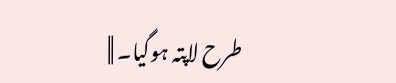طرح لاپتہ ہوگیا۔ ||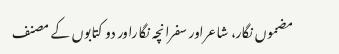مضموں نگار، شاعراور سفرانچہ نگاراور دو کتابوں کے مصنف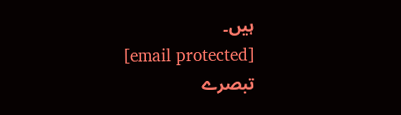ہیں۔
[email protected]
تبصرے